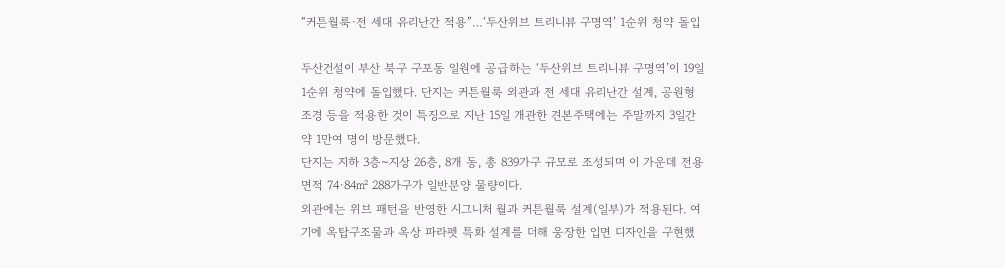“커튼월룩·전 세대 유리난간 적용”…‘두산위브 트리니뷰 구명역’ 1순위 청약 돌입

두산건설이 부산 북구 구포동 일원에 공급하는 ‘두산위브 트리니뷰 구명역’이 19일 1순위 청약에 돌입했다. 단지는 커튼월룩 외관과 전 세대 유리난간 설계, 공원형 조경 등을 적용한 것이 특징으로 지난 15일 개관한 견본주택에는 주말까지 3일간 약 1만여 명이 방문했다.
단지는 지하 3층~지상 26층, 8개 동, 총 839가구 규모로 조성되며 이 가운데 전용면적 74·84㎡ 288가구가 일반분양 물량이다.
외관에는 위브 패턴을 반영한 시그니처 월과 커튼월룩 설계(일부)가 적용된다. 여기에 옥탑구조물과 옥상 파라펫 특화 설계를 더해 웅장한 입면 디자인을 구현했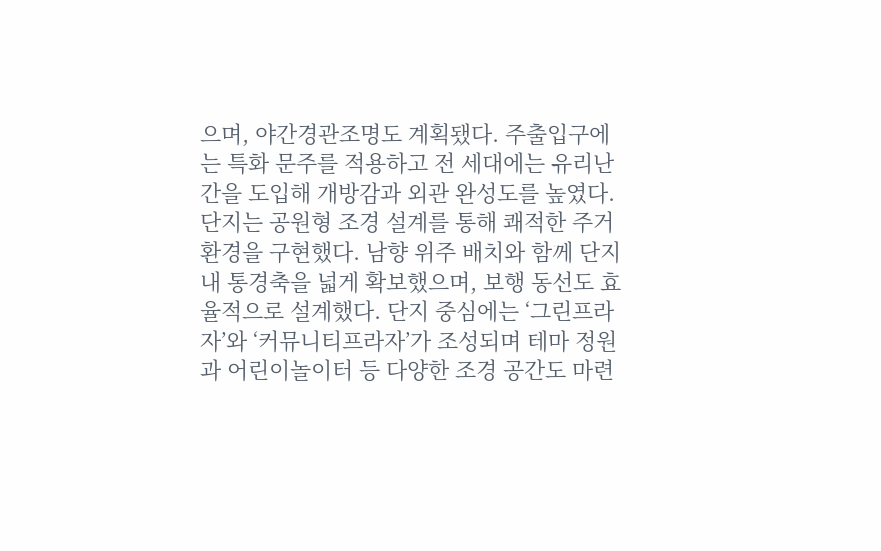으며, 야간경관조명도 계획됐다. 주출입구에는 특화 문주를 적용하고 전 세대에는 유리난간을 도입해 개방감과 외관 완성도를 높였다.
단지는 공원형 조경 설계를 통해 쾌적한 주거환경을 구현했다. 남향 위주 배치와 함께 단지 내 통경축을 넓게 확보했으며, 보행 동선도 효율적으로 설계했다. 단지 중심에는 ‘그린프라자’와 ‘커뮤니티프라자’가 조성되며 테마 정원과 어린이놀이터 등 다양한 조경 공간도 마련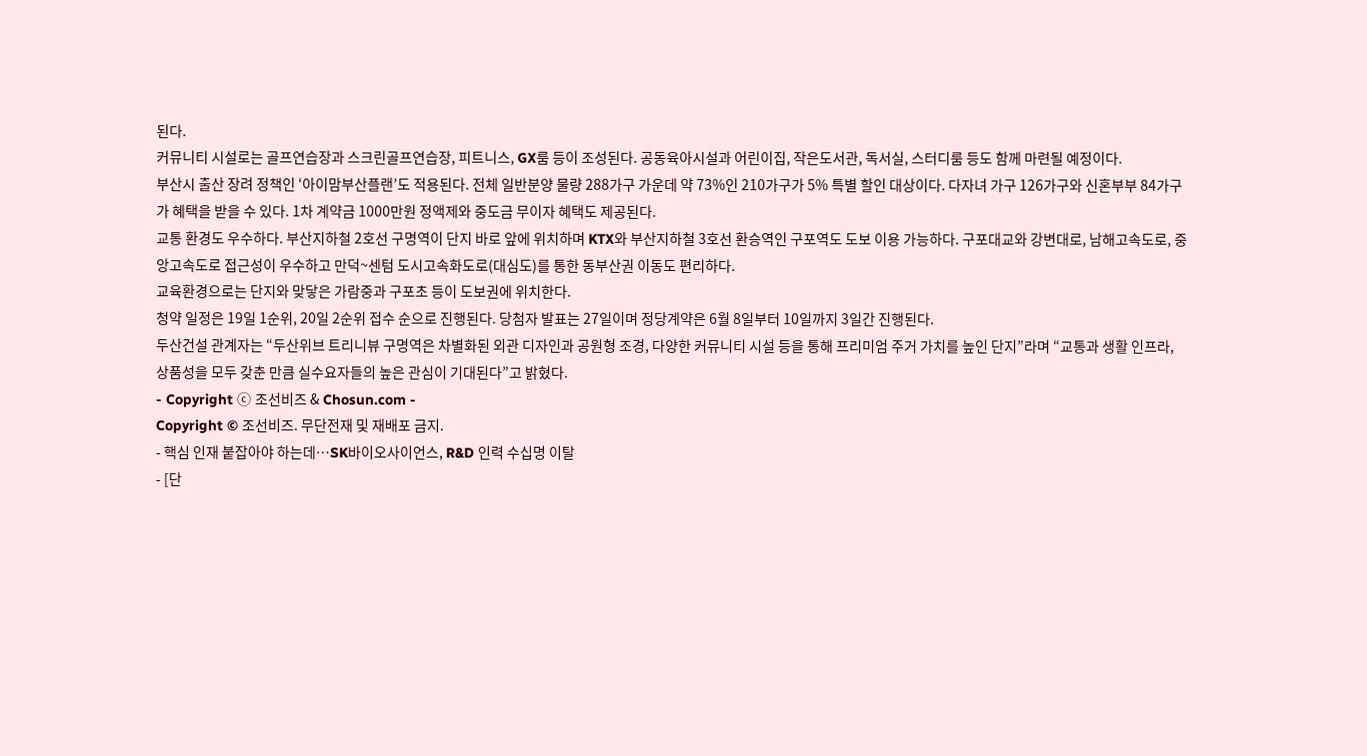된다.
커뮤니티 시설로는 골프연습장과 스크린골프연습장, 피트니스, GX룸 등이 조성된다. 공동육아시설과 어린이집, 작은도서관, 독서실, 스터디룸 등도 함께 마련될 예정이다.
부산시 출산 장려 정책인 ‘아이맘부산플랜’도 적용된다. 전체 일반분양 물량 288가구 가운데 약 73%인 210가구가 5% 특별 할인 대상이다. 다자녀 가구 126가구와 신혼부부 84가구가 혜택을 받을 수 있다. 1차 계약금 1000만원 정액제와 중도금 무이자 혜택도 제공된다.
교통 환경도 우수하다. 부산지하철 2호선 구명역이 단지 바로 앞에 위치하며 KTX와 부산지하철 3호선 환승역인 구포역도 도보 이용 가능하다. 구포대교와 강변대로, 남해고속도로, 중앙고속도로 접근성이 우수하고 만덕~센텀 도시고속화도로(대심도)를 통한 동부산권 이동도 편리하다.
교육환경으로는 단지와 맞닿은 가람중과 구포초 등이 도보권에 위치한다.
청약 일정은 19일 1순위, 20일 2순위 접수 순으로 진행된다. 당첨자 발표는 27일이며 정당계약은 6월 8일부터 10일까지 3일간 진행된다.
두산건설 관계자는 “두산위브 트리니뷰 구명역은 차별화된 외관 디자인과 공원형 조경, 다양한 커뮤니티 시설 등을 통해 프리미엄 주거 가치를 높인 단지”라며 “교통과 생활 인프라, 상품성을 모두 갖춘 만큼 실수요자들의 높은 관심이 기대된다”고 밝혔다.
- Copyright ⓒ 조선비즈 & Chosun.com -
Copyright © 조선비즈. 무단전재 및 재배포 금지.
- 핵심 인재 붙잡아야 하는데…SK바이오사이언스, R&D 인력 수십명 이탈
- [단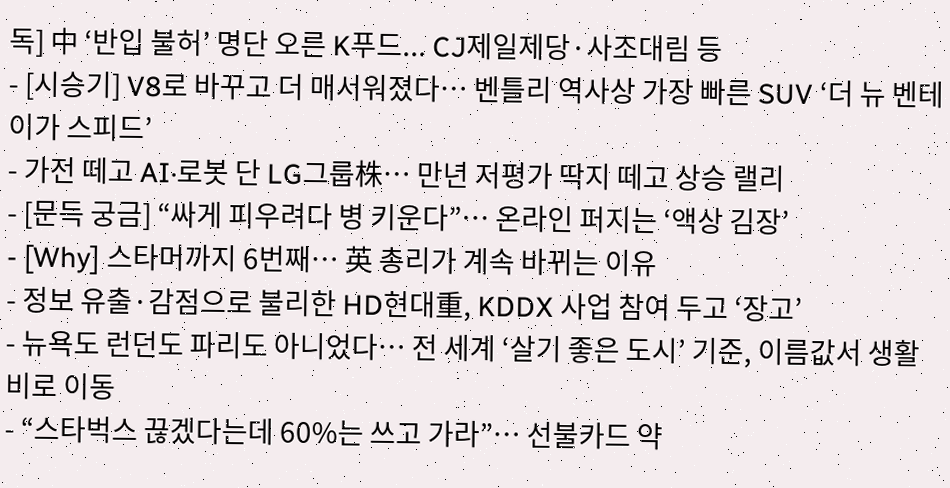독] 中 ‘반입 불허’ 명단 오른 K푸드... CJ제일제당·사조대림 등
- [시승기] V8로 바꾸고 더 매서워졌다… 벤틀리 역사상 가장 빠른 SUV ‘더 뉴 벤테이가 스피드’
- 가전 떼고 AI·로봇 단 LG그룹株… 만년 저평가 딱지 떼고 상승 랠리
- [문득 궁금] “싸게 피우려다 병 키운다”… 온라인 퍼지는 ‘액상 김장’
- [Why] 스타머까지 6번째… 英 총리가 계속 바뀌는 이유
- 정보 유출·감점으로 불리한 HD현대重, KDDX 사업 참여 두고 ‘장고’
- 뉴욕도 런던도 파리도 아니었다… 전 세계 ‘살기 좋은 도시’ 기준, 이름값서 생활비로 이동
- “스타벅스 끊겠다는데 60%는 쓰고 가라”… 선불카드 약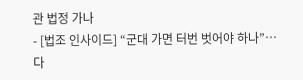관 법정 가나
- [법조 인사이드] “군대 가면 터번 벗어야 하나”… 다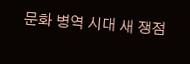문화 병역 시대 새 쟁점